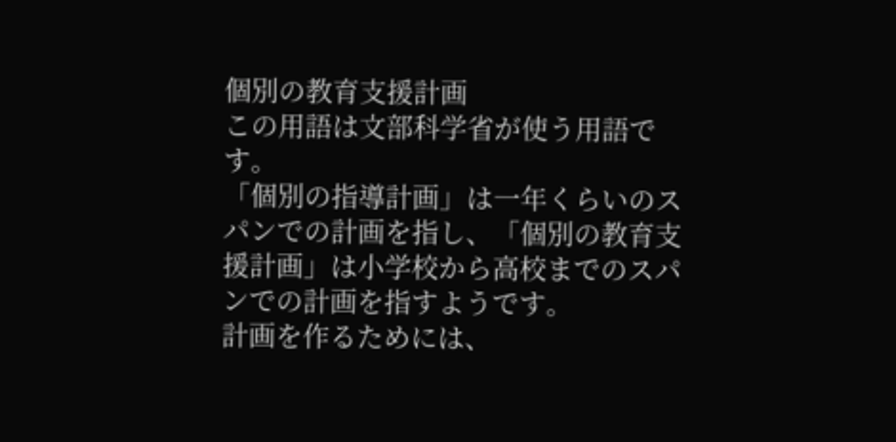個別の教育支援計画
この用語は文部科学省が使う用語です。
「個別の指導計画」は一年くらいのスパンでの計画を指し、「個別の教育支援計画」は小学校から高校までのスパンでの計画を指すようです。
計画を作るためには、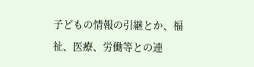子どもの情報の引継とか、福祉、医療、労働等との連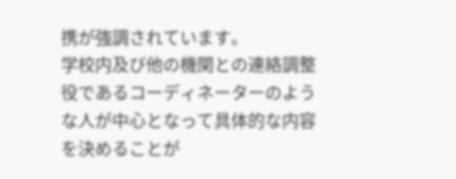携が強調されています。
学校内及び他の機関との連絡調整役であるコーディネーターのような人が中心となって具体的な内容を決めることが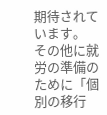期待されています。
その他に就労の準備のために「個別の移行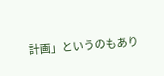計画」というのもあり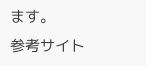ます。
参考サイト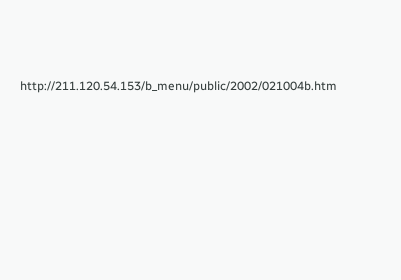http://211.120.54.153/b_menu/public/2002/021004b.htm